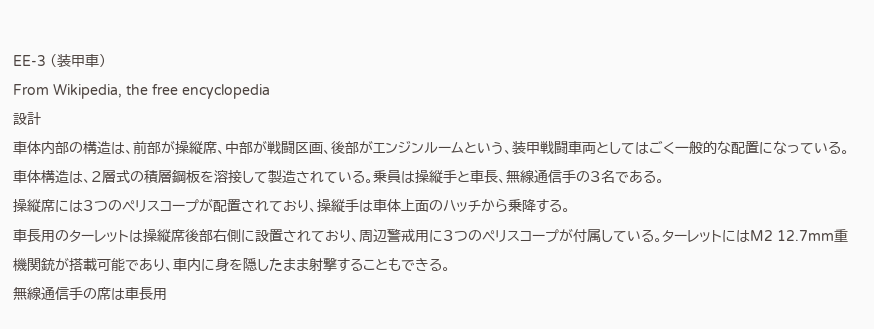EE-3 (装甲車)
From Wikipedia, the free encyclopedia
設計
車体内部の構造は、前部が操縦席、中部が戦闘区画、後部がエンジンルームという、装甲戦闘車両としてはごく一般的な配置になっている。車体構造は、2層式の積層鋼板を溶接して製造されている。乗員は操縦手と車長、無線通信手の3名である。
操縦席には3つのペリスコープが配置されており、操縦手は車体上面のハッチから乗降する。
車長用のターレットは操縦席後部右側に設置されており、周辺警戒用に3つのペリスコープが付属している。ターレットにはM2 12.7mm重機関銃が搭載可能であり、車内に身を隠したまま射撃することもできる。
無線通信手の席は車長用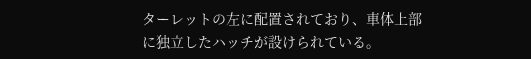ターレットの左に配置されており、車体上部に独立したハッチが設けられている。